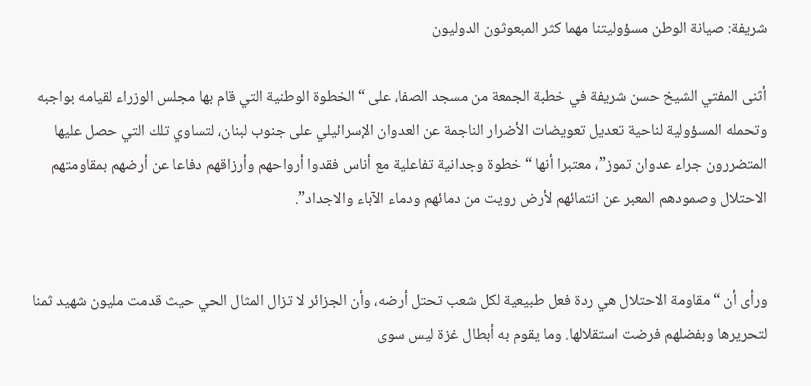شريفة: صيانة الوطن مسؤوليتنا مهما كثر المبعوثون الدوليون

أثنى المفتي الشيخ حسن شريفة في خطبة الجمعة من مسجد الصفا، على “الخطوة الوطنية التي قام بها مجلس الوزراء لقيامه بواجبه وتحمله المسؤولية لناحية تعديل تعويضات الأضرار الناجمة عن العدوان الإسرائيلي على جنوب لبنان، لتساوي تلك التي حصل عليها المتضررون جراء عدوان تموز”، معتبرا أنها “خطوة وجدانية تفاعلية مع أناس فقدوا أرواحهم وأرزاقهم دفاعا عن أرضهم بمقاومتهم الاحتلال وصمودهم المعبر عن انتمائهم لأرض رويت من دمائهم ودماء الآباء والاجداد”.


ورأى أن “مقاومة الاحتلال هي ردة فعل طبيعية لكل شعب تحتل أرضه، وأن الجزائر لا تزال المثال الحي حيث قدمت مليون شهيد ثمنا لتحريرها وبفضلهم فرضت استقلالها. وما يقوم به أبطال غزة ليس سوى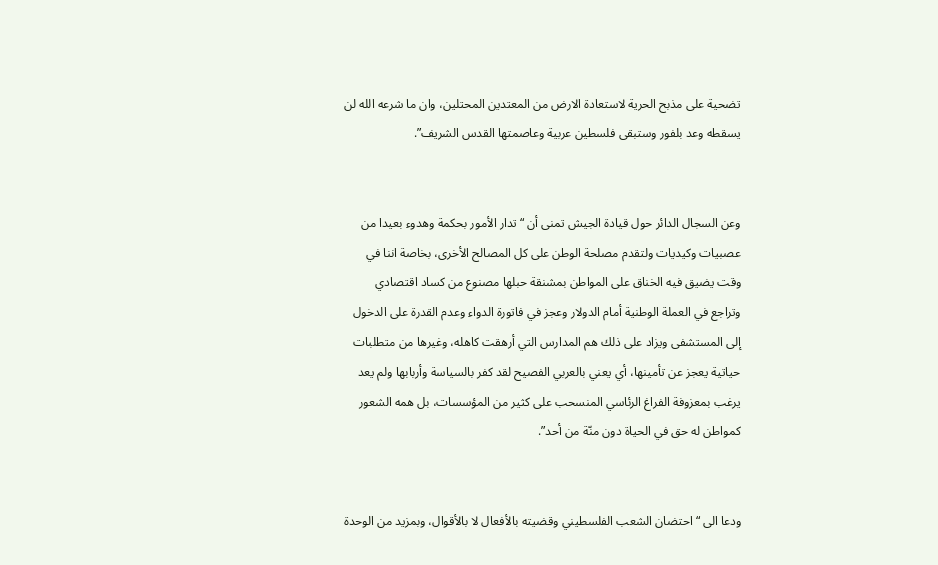تضحية على مذبح الحرية لاستعادة الارض من المعتدين المحتلين، وان ما شرعه الله لن يسقطه وعد بلفور وستبقى فلسطين عربية وعاصمتها القدس الشريف”.


وعن السجال الدائر حول قيادة الجيش تمنى أن “تدار الأمور بحكمة وهدوء بعيدا من عصبيات وكيديات ولتقدم مصلحة الوطن على كل المصالح الأخرى، بخاصة اننا في وقت يضيق فيه الخناق على المواطن بمشنقة حبلها مصنوع من كساد اقتصادي وتراجع في العملة الوطنية أمام الدولار وعجز في فاتورة الدواء وعدم القدرة على الدخول إلى المستشفى ويزاد على ذلك هم المدارس التي أرهقت كاهله، وغيرها من متطلبات حياتية يعجز عن تأمينها، أي يعني بالعربي الفصيح لقد كفر بالسياسة وأربابها ولم يعد يرغب بمعزوفة الفراغ الرئاسي المنسحب على كثير من المؤسسات، بل همه الشعور كمواطن له حق في الحياة دون منّة من أحد”.


ودعا الى “احتضان الشعب الفلسطيني وقضيته بالأفعال لا بالأقوال، وبمزيد من الوحدة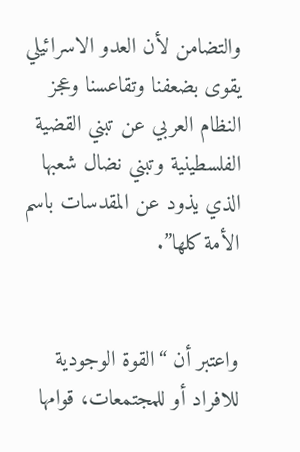والتضامن لأن العدو الاسرائيلي يقوى بضعفنا وتقاعسنا وعجز النظام العربي عن تبني القضية الفلسطينية وتبني نضال شعبها الذي يذود عن المقدسات باسم الأمة كلها”.


واعتبر أن “القوة الوجودية للافراد أو للمجتمعات، قوامها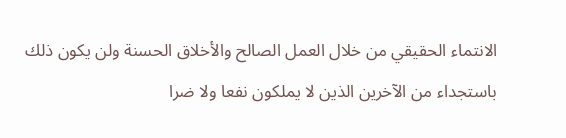الانتماء الحقيقي من خلال العمل الصالح والأخلاق الحسنة ولن يكون ذلك باستجداء من الآخرين الذين لا يملكون نفعا ولا ضرا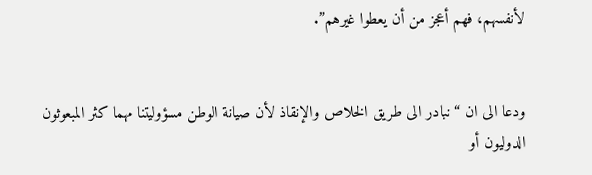لأنفسهم، فهم أعجز من أن يعطوا غيرهم”.


ودعا الى ان “نبادر الى طريق الخلاص والإنقاذ لأن صيانة الوطن مسؤوليتنا مهما كثر المبعوثون الدوليون أو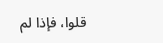قلوا، فإذا لم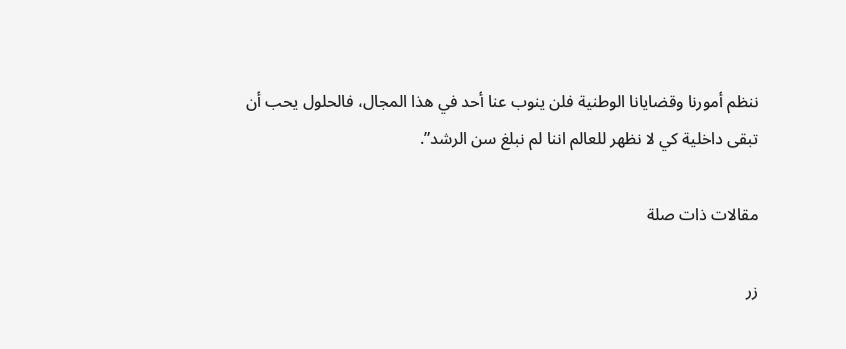ننظم أمورنا وقضايانا الوطنية فلن ينوب عنا أحد في هذا المجال، فالحلول يحب أن تبقى داخلية كي لا نظهر للعالم اننا لم نبلغ سن الرشد”.

مقالات ذات صلة

زر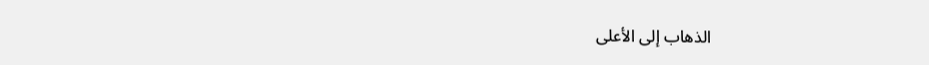الذهاب إلى الأعلى